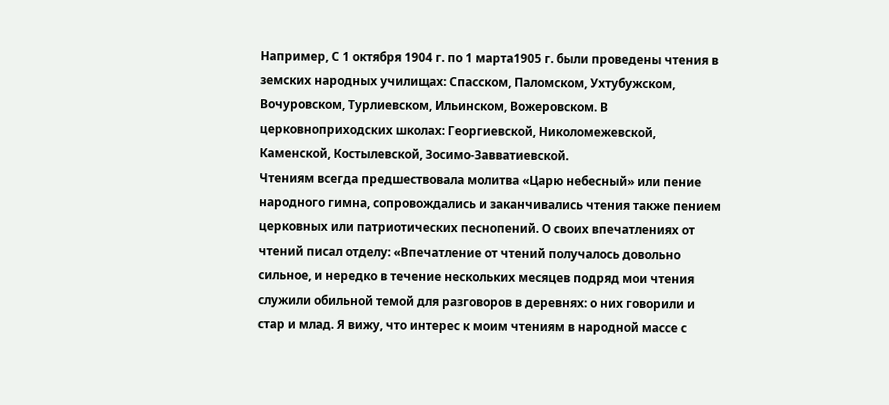Например, С 1 октября 1904 г. по 1 марта1905 г. были проведены чтения в земских народных училищах: Спасском, Паломском, Ухтубужском, Вочуровском, Турлиевском, Ильинском, Вожеровском. В церковноприходских школах: Георгиевской, Николомежевской, Каменской, Костылевской, Зосимо-Завватиевской.
Чтениям всегда предшествовала молитва «Царю небесный» или пение народного гимна, сопровождались и заканчивались чтения также пением церковных или патриотических песнопений. О своих впечатлениях от чтений писал отделу: «Впечатление от чтений получалось довольно сильное, и нередко в течение нескольких месяцев подряд мои чтения служили обильной темой для разговоров в деревнях: о них говорили и стар и млад. Я вижу, что интерес к моим чтениям в народной массе с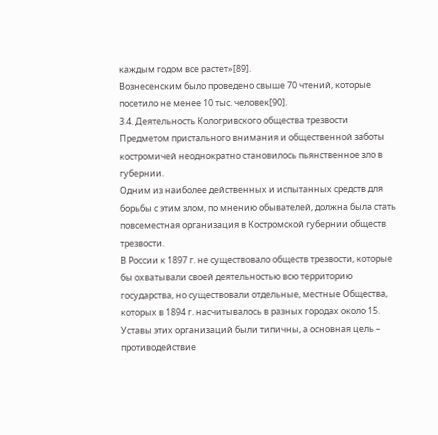каждым годом все растет»[89].
Вознесенским было проведено свыше 70 чтений, которые посетило не менее 10 тыс. человек[90].
3.4. Деятельность Кологривского общества трезвости
Предметом пристального внимания и общественной заботы костромичей неоднократно становилось пьянственное зло в губернии.
Одним из наиболее действенных и испытанных средств для борьбы с этим злом, по мнению обывателей, должна была стать повсеместная организация в Костромской губернии обществ трезвости.
В России к 1897 г. не существовало обществ трезвости, которые бы охватывали своей деятельностью всю территорию государства, но существовали отдельные, местные Общества, которых в 1894 г. насчитывалось в разных городах около 15. Уставы этих организаций были типичны, а основная цель – противодействие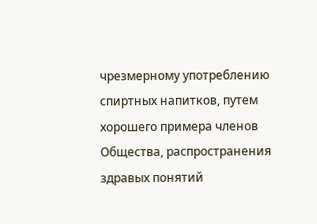чрезмерному употреблению спиртных напитков, путем хорошего примера членов Общества, распространения здравых понятий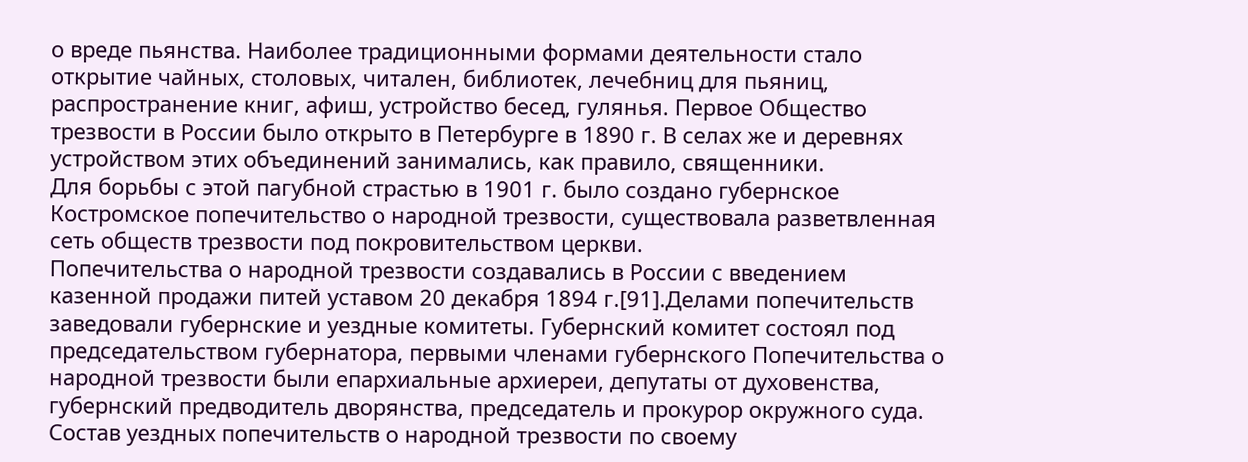о вреде пьянства. Наиболее традиционными формами деятельности стало открытие чайных, столовых, читален, библиотек, лечебниц для пьяниц, распространение книг, афиш, устройство бесед, гулянья. Первое Общество трезвости в России было открыто в Петербурге в 1890 г. В селах же и деревнях устройством этих объединений занимались, как правило, священники.
Для борьбы с этой пагубной страстью в 1901 г. было создано губернское Костромское попечительство о народной трезвости, существовала разветвленная сеть обществ трезвости под покровительством церкви.
Попечительства о народной трезвости создавались в России с введением казенной продажи питей уставом 20 декабря 1894 г.[91].Делами попечительств заведовали губернские и уездные комитеты. Губернский комитет состоял под председательством губернатора, первыми членами губернского Попечительства о народной трезвости были епархиальные архиереи, депутаты от духовенства, губернский предводитель дворянства, председатель и прокурор окружного суда. Состав уездных попечительств о народной трезвости по своему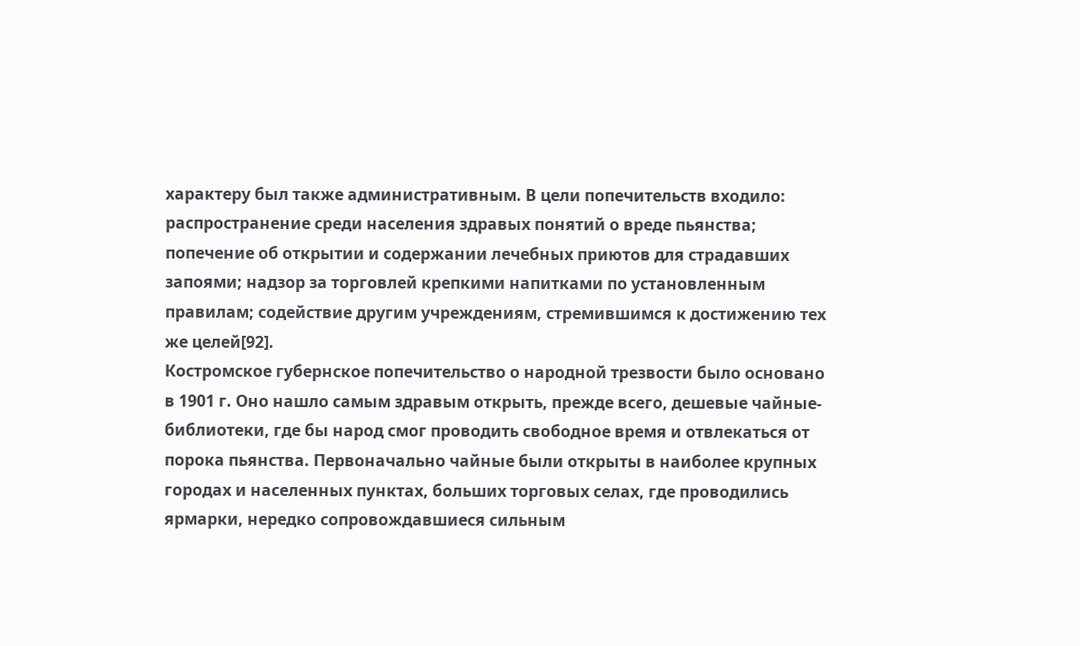характеру был также административным. В цели попечительств входило: распространение среди населения здравых понятий о вреде пьянства; попечение об открытии и содержании лечебных приютов для страдавших запоями; надзор за торговлей крепкими напитками по установленным правилам; содействие другим учреждениям, стремившимся к достижению тех же целей[92].
Костромское губернское попечительство о народной трезвости было основано в 1901 г. Оно нашло самым здравым открыть, прежде всего, дешевые чайные-библиотеки, где бы народ смог проводить свободное время и отвлекаться от порока пьянства. Первоначально чайные были открыты в наиболее крупных городах и населенных пунктах, больших торговых селах, где проводились ярмарки, нередко сопровождавшиеся сильным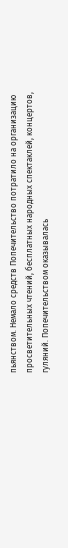пьянством. Немало средств Попечительство потратило на организацию просветительных чтений, бесплатных народных спектаклей, концертов, гуляний. Попечительством оказывалась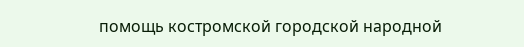помощь костромской городской народной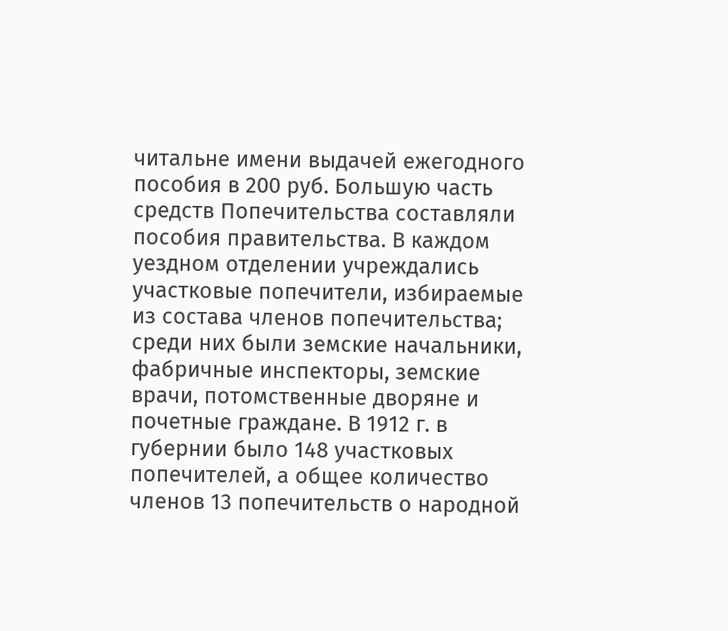читальне имени выдачей ежегодного пособия в 200 руб. Большую часть средств Попечительства составляли пособия правительства. В каждом уездном отделении учреждались участковые попечители, избираемые из состава членов попечительства; среди них были земские начальники, фабричные инспекторы, земские врачи, потомственные дворяне и почетные граждане. В 1912 г. в губернии было 148 участковых попечителей, а общее количество членов 13 попечительств о народной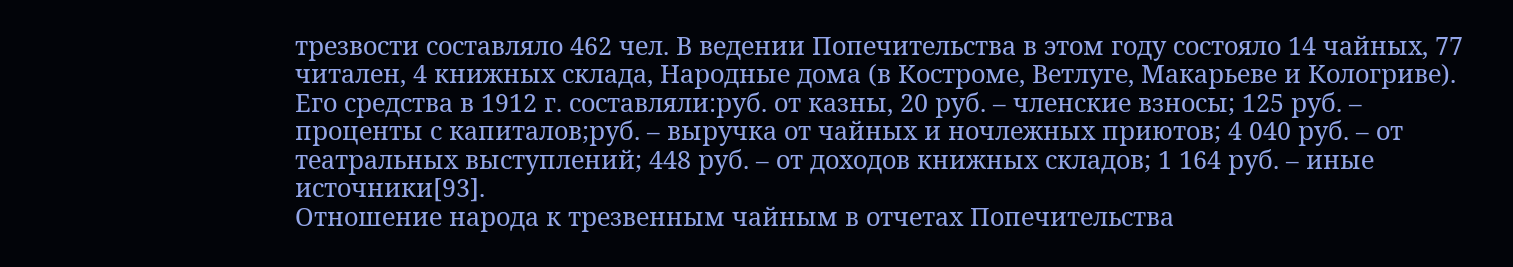трезвости составляло 462 чел. В ведении Попечительства в этом году состояло 14 чайных, 77 читален, 4 книжных склада, Народные дома (в Костроме, Ветлуге, Макарьеве и Кологриве). Его средства в 1912 г. составляли:руб. от казны, 20 руб. – членские взносы; 125 руб. – проценты с капиталов;руб. – выручка от чайных и ночлежных приютов; 4 040 руб. – от театральных выступлений; 448 руб. – от доходов книжных складов; 1 164 руб. – иные источники[93].
Отношение народа к трезвенным чайным в отчетах Попечительства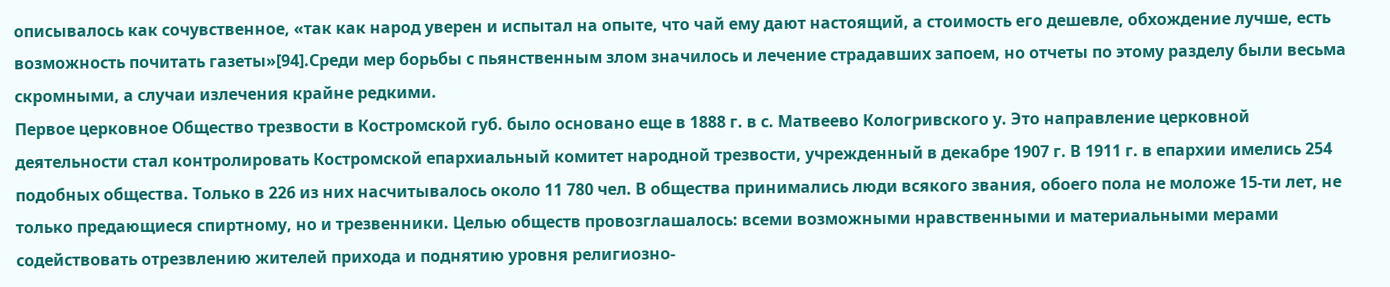описывалось как сочувственное, «так как народ уверен и испытал на опыте, что чай ему дают настоящий, а стоимость его дешевле, обхождение лучше, есть возможность почитать газеты»[94].Среди мер борьбы с пьянственным злом значилось и лечение страдавших запоем, но отчеты по этому разделу были весьма скромными, а случаи излечения крайне редкими.
Первое церковное Общество трезвости в Костромской губ. было основано еще в 1888 г. в с. Матвеево Кологривского у. Это направление церковной деятельности стал контролировать Костромской епархиальный комитет народной трезвости, учрежденный в декабре 1907 г. В 1911 г. в епархии имелись 254 подобных общества. Только в 226 из них насчитывалось около 11 780 чел. В общества принимались люди всякого звания, обоего пола не моложе 15-ти лет, не только предающиеся спиртному, но и трезвенники. Целью обществ провозглашалось: всеми возможными нравственными и материальными мерами содействовать отрезвлению жителей прихода и поднятию уровня религиозно-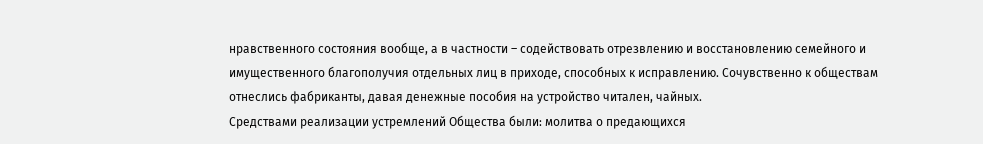нравственного состояния вообще, а в частности – содействовать отрезвлению и восстановлению семейного и имущественного благополучия отдельных лиц в приходе, способных к исправлению. Сочувственно к обществам отнеслись фабриканты, давая денежные пособия на устройство читален, чайных.
Средствами реализации устремлений Общества были: молитва о предающихся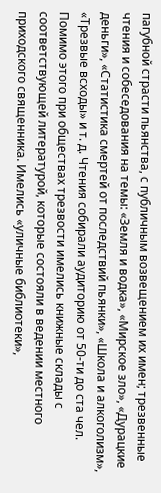пагубной страсти пьянства, с публичным возвещением их имен; трезвенные чтения и собеседования на темы: «Земля и водка», «Мирское зло», «Дурацкие деньги», «Статистика смертей от последствий пьянки», «Школа и алкоголизм», «Трезвые всходы» и т. д. Чтения собирали аудиторию от 50-ти до ста чел. Помимо этого при обществах трезвости имелись книжные склады с соответствующей литературой, которые состояли в ведении местного приходского священника. Имелись «уличные библиотеки»,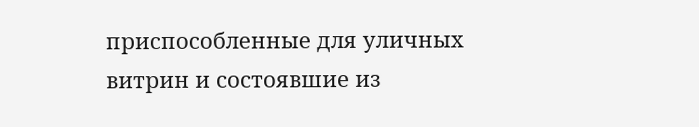приспособленные для уличных витрин и состоявшие из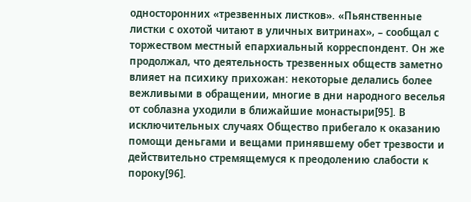односторонних «трезвенных листков». «Пьянственные листки с охотой читают в уличных витринах», – сообщал с торжеством местный епархиальный корреспондент. Он же продолжал, что деятельность трезвенных обществ заметно влияет на психику прихожан: некоторые делались более вежливыми в обращении, многие в дни народного веселья от соблазна уходили в ближайшие монастыри[95]. В исключительных случаях Общество прибегало к оказанию помощи деньгами и вещами принявшему обет трезвости и действительно стремящемуся к преодолению слабости к пороку[96].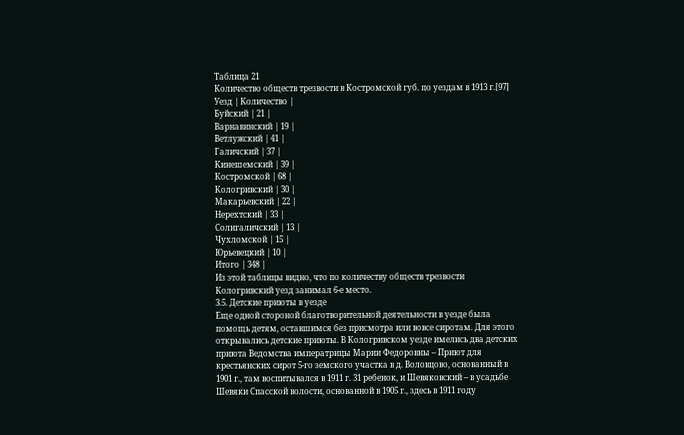Таблица 21
Количество обществ трезвости в Костромской губ. по уездам в 1913 г.[97]
Уезд | Количество |
Буйский | 21 |
Варнавинский | 19 |
Ветлужский | 41 |
Галичский | 37 |
Кинешемский | 39 |
Костромской | 68 |
Кологривский | 30 |
Макарьевский | 22 |
Нерехтский | 33 |
Солигаличский | 13 |
Чухломской | 15 |
Юрьевецкий | 10 |
Итого | 348 |
Из этой таблицы видно, что по количеству обществ трезвости Кологривский уезд занимал 6-е место.
3.5. Детские приюты в уезде
Еще одной стороной благотворительной деятельности в уезде была помощь детям, оставшимся без присмотра или вовсе сиротам. Для этого открывались детские приюты. В Кологривском уезде имелись два детских приюта Ведомства императрицы Марии Федоровны – Приют для крестьянских сирот 5-го земского участка в д. Воловцово, основанный в 1901 г., там воспитывался в 1911 г. 31 ребенок, и Шевяковский – в усадьбе Шевяки Спасской волости, основанной в 1905 г., здесь в 1911 году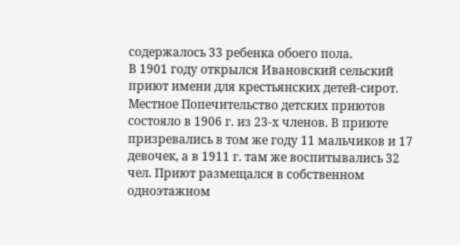содержалось 33 ребенка обоего пола.
В 1901 году открылся Ивановский сельский приют имени для крестьянских детей-сирот. Местное Попечительство детских приютов состояло в 1906 г. из 23-х членов. В приюте призревались в том же году 11 мальчиков и 17 девочек, а в 1911 г. там же воспитывались 32 чел. Приют размещался в собственном одноэтажном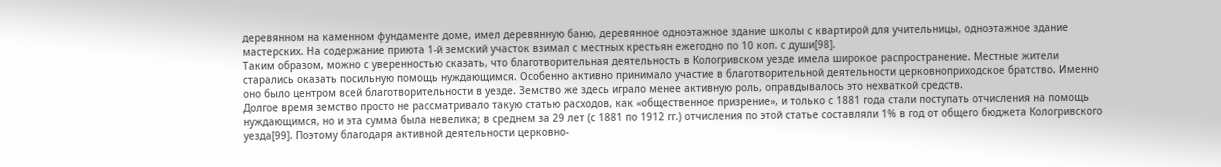деревянном на каменном фундаменте доме, имел деревянную баню, деревянное одноэтажное здание школы с квартирой для учительницы, одноэтажное здание мастерских. На содержание приюта 1-й земский участок взимал с местных крестьян ежегодно по 10 коп. с души[98].
Таким образом, можно с уверенностью сказать, что благотворительная деятельность в Кологривском уезде имела широкое распространение. Местные жители старались оказать посильную помощь нуждающимся. Особенно активно принимало участие в благотворительной деятельности церковноприходское братство. Именно оно было центром всей благотворительности в уезде. Земство же здесь играло менее активную роль, оправдывалось это нехваткой средств.
Долгое время земство просто не рассматривало такую статью расходов, как «общественное призрение», и только с 1881 года стали поступать отчисления на помощь нуждающимся, но и эта сумма была невелика; в среднем за 29 лет (с 1881 по 1912 гг.) отчисления по этой статье составляли 1% в год от общего бюджета Кологривского уезда[99]. Поэтому благодаря активной деятельности церковно-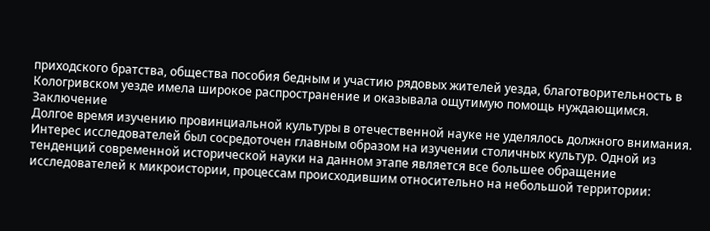приходского братства, общества пособия бедным и участию рядовых жителей уезда, благотворительность в Кологривском уезде имела широкое распространение и оказывала ощутимую помощь нуждающимся.
Заключение
Долгое время изучению провинциальной культуры в отечественной науке не уделялось должного внимания. Интерес исследователей был сосредоточен главным образом на изучении столичных культур. Одной из тенденций современной исторической науки на данном этапе является все большее обращение исследователей к микроистории, процессам происходившим относительно на небольшой территории: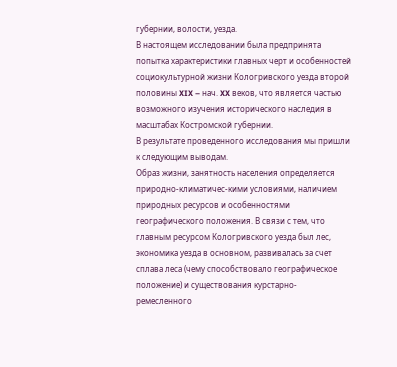губернии, волости, уезда.
В настоящем исследовании была предпринята попытка характеристики главных черт и особенностей социокультурной жизни Кологривского уезда второй половины XIX – нач. XX веков, что является частью возможного изучения исторического наследия в масштабах Костромской губернии.
В результате проведенного исследования мы пришли к следующим выводам.
Образ жизни, занятность населения определяется природно-климатичес-кими условиями, наличием природных ресурсов и особенностями географического положения. В связи с тем, что главным ресурсом Кологривского уезда был лес, экономика уезда в основном, развивалась за счет сплава леса (чему способствовало географическое положение) и существования курстарно-ремесленного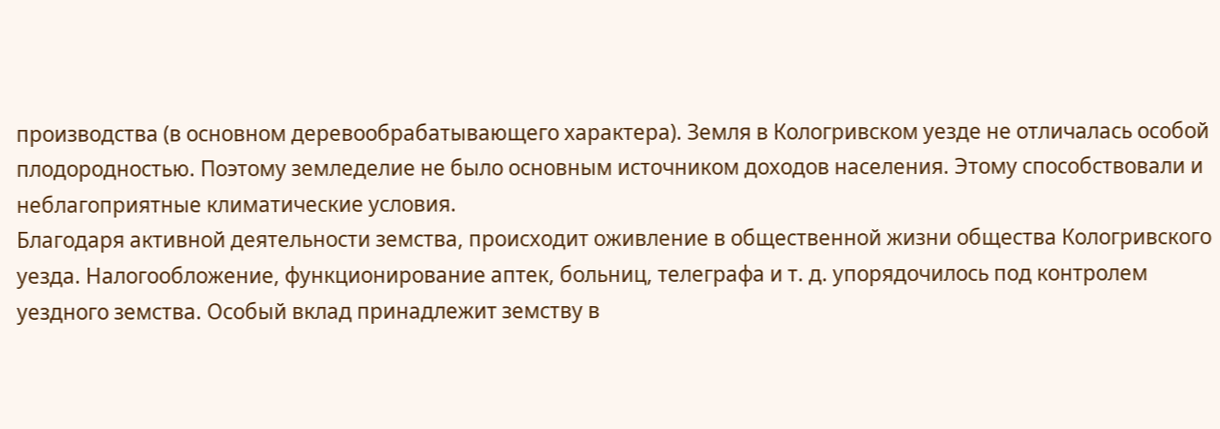производства (в основном деревообрабатывающего характера). Земля в Кологривском уезде не отличалась особой плодородностью. Поэтому земледелие не было основным источником доходов населения. Этому способствовали и неблагоприятные климатические условия.
Благодаря активной деятельности земства, происходит оживление в общественной жизни общества Кологривского уезда. Налогообложение, функционирование аптек, больниц, телеграфа и т. д. упорядочилось под контролем уездного земства. Особый вклад принадлежит земству в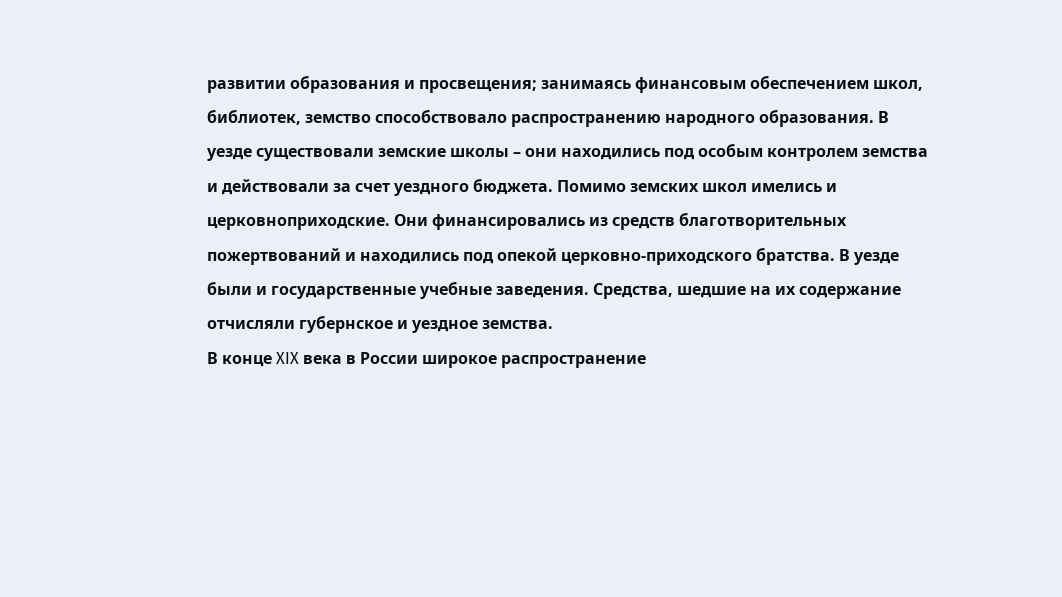развитии образования и просвещения; занимаясь финансовым обеспечением школ, библиотек, земство способствовало распространению народного образования. В уезде существовали земские школы – они находились под особым контролем земства и действовали за счет уездного бюджета. Помимо земских школ имелись и церковноприходские. Они финансировались из средств благотворительных пожертвований и находились под опекой церковно-приходского братства. В уезде были и государственные учебные заведения. Средства, шедшие на их содержание отчисляли губернское и уездное земства.
В конце XIX века в России широкое распространение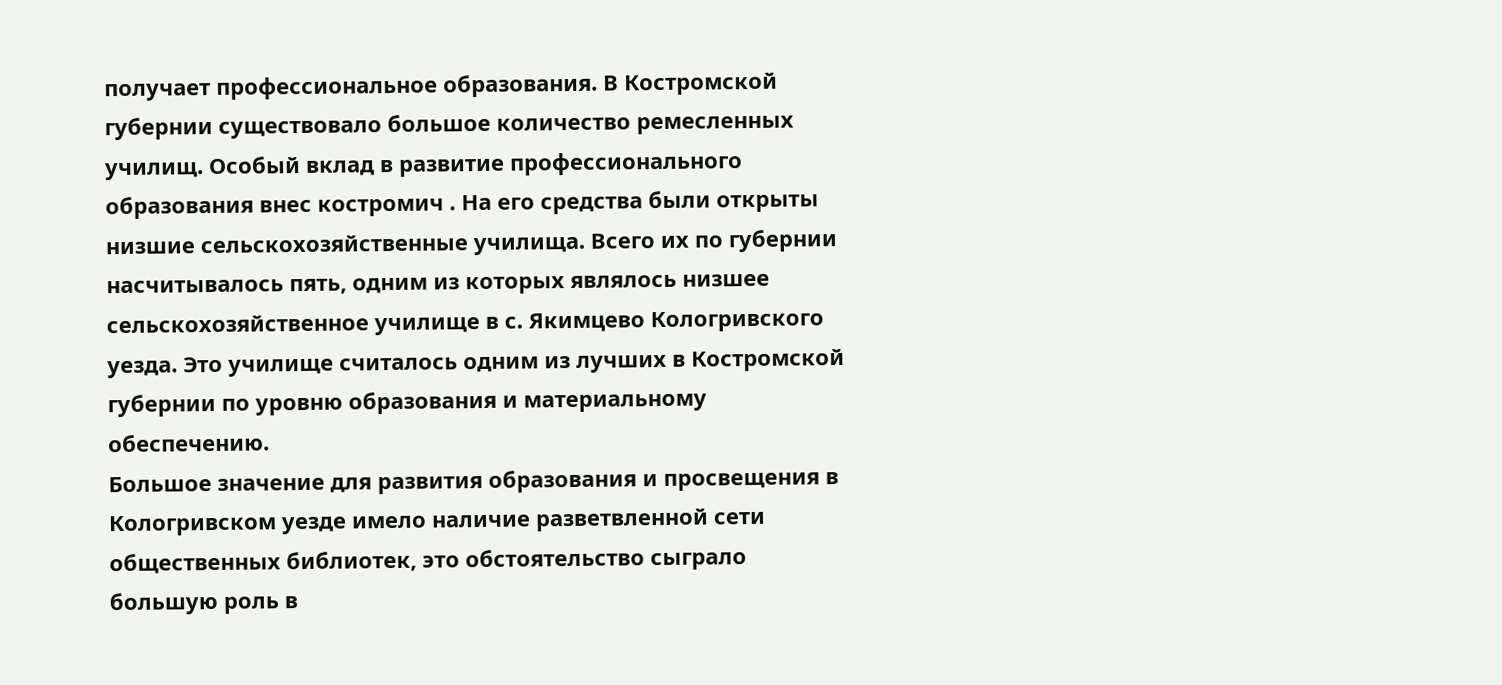получает профессиональное образования. В Костромской губернии существовало большое количество ремесленных училищ. Особый вклад в развитие профессионального образования внес костромич . На его средства были открыты низшие сельскохозяйственные училища. Всего их по губернии насчитывалось пять, одним из которых являлось низшее сельскохозяйственное училище в с. Якимцево Кологривского уезда. Это училище считалось одним из лучших в Костромской губернии по уровню образования и материальному обеспечению.
Большое значение для развития образования и просвещения в Кологривском уезде имело наличие разветвленной сети общественных библиотек, это обстоятельство сыграло большую роль в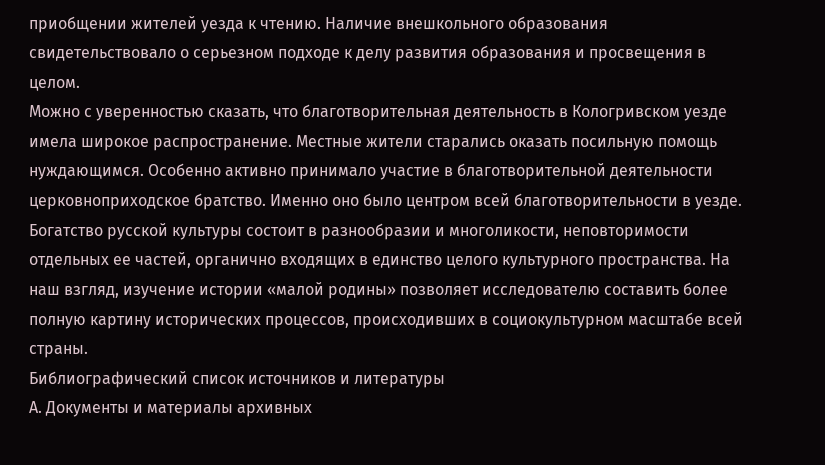приобщении жителей уезда к чтению. Наличие внешкольного образования свидетельствовало о серьезном подходе к делу развития образования и просвещения в целом.
Можно с уверенностью сказать, что благотворительная деятельность в Кологривском уезде имела широкое распространение. Местные жители старались оказать посильную помощь нуждающимся. Особенно активно принимало участие в благотворительной деятельности церковноприходское братство. Именно оно было центром всей благотворительности в уезде.
Богатство русской культуры состоит в разнообразии и многоликости, неповторимости отдельных ее частей, органично входящих в единство целого культурного пространства. На наш взгляд, изучение истории «малой родины» позволяет исследователю составить более полную картину исторических процессов, происходивших в социокультурном масштабе всей страны.
Библиографический список источников и литературы
А. Документы и материалы архивных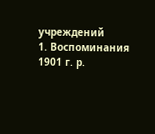учреждений
1. Воспоминания 1901 г. р.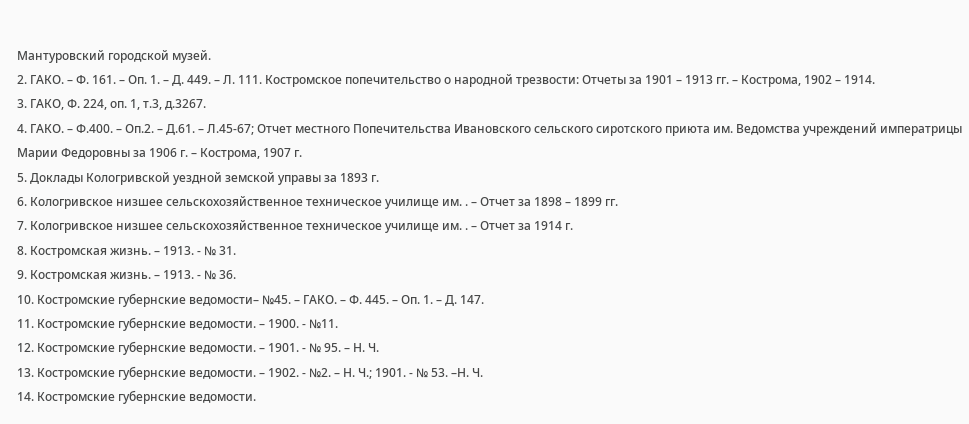Мантуровский городской музей.
2. ГАКО. – Ф. 161. – Оп. 1. – Д. 449. – Л. 111. Костромское попечительство о народной трезвости: Отчеты за 1901 – 1913 гг. – Кострома, 1902 – 1914.
3. ГАКО, Ф. 224, оп. 1, т.3, д.3267.
4. ГАКО. – Ф.400. – Оп.2. – Д.61. – Л.45-67; Отчет местного Попечительства Ивановского сельского сиротского приюта им. Ведомства учреждений императрицы Марии Федоровны за 1906 г. – Кострома, 1907 г.
5. Доклады Кологривской уездной земской управы за 1893 г.
6. Кологривское низшее сельскохозяйственное техническое училище им. . – Отчет за 1898 – 1899 гг.
7. Кологривское низшее сельскохозяйственное техническое училище им. . – Отчет за 1914 г.
8. Костромская жизнь. – 1913. - № 31.
9. Костромская жизнь. – 1913. - № 36.
10. Костромские губернские ведомости– №45. – ГАКО. – Ф. 445. – Оп. 1. – Д. 147.
11. Костромские губернские ведомости. – 1900. - №11.
12. Костромские губернские ведомости. – 1901. - № 95. – Н. Ч.
13. Костромские губернские ведомости. – 1902. - №2. – Н. Ч.; 1901. - № 53. –Н. Ч.
14. Костромские губернские ведомости.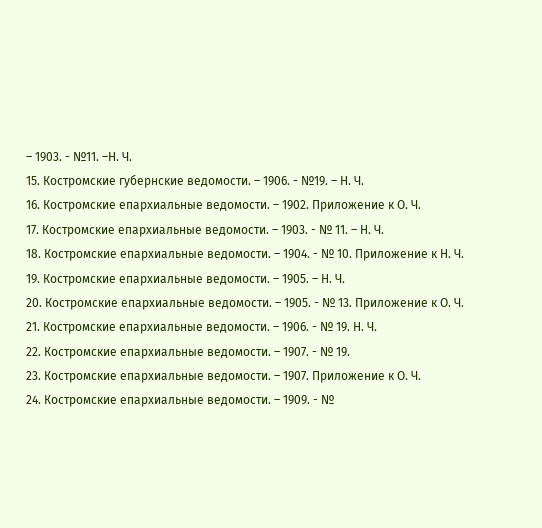– 1903. - №11. –Н. Ч.
15. Костромские губернские ведомости. – 1906. - №19. – Н. Ч.
16. Костромские епархиальные ведомости. – 1902. Приложение к О. Ч.
17. Костромские епархиальные ведомости. – 1903. - № 11. – Н. Ч.
18. Костромские епархиальные ведомости. – 1904. - № 10. Приложение к Н. Ч.
19. Костромские епархиальные ведомости. – 1905. – Н. Ч.
20. Костромские епархиальные ведомости. – 1905. - № 13. Приложение к О. Ч.
21. Костромские епархиальные ведомости. – 1906. - № 19. Н. Ч.
22. Костромские епархиальные ведомости. – 1907. - № 19.
23. Костромские епархиальные ведомости. – 1907. Приложение к О. Ч.
24. Костромские епархиальные ведомости. – 1909. - №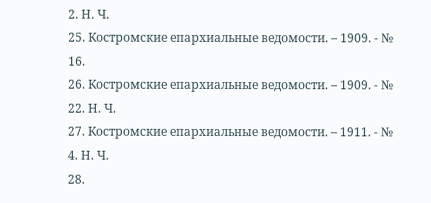2. Н. Ч.
25. Костромские епархиальные ведомости. – 1909. - № 16.
26. Костромские епархиальные ведомости. – 1909. - № 22. Н. Ч.
27. Костромские епархиальные ведомости. – 1911. - № 4. Н. Ч.
28.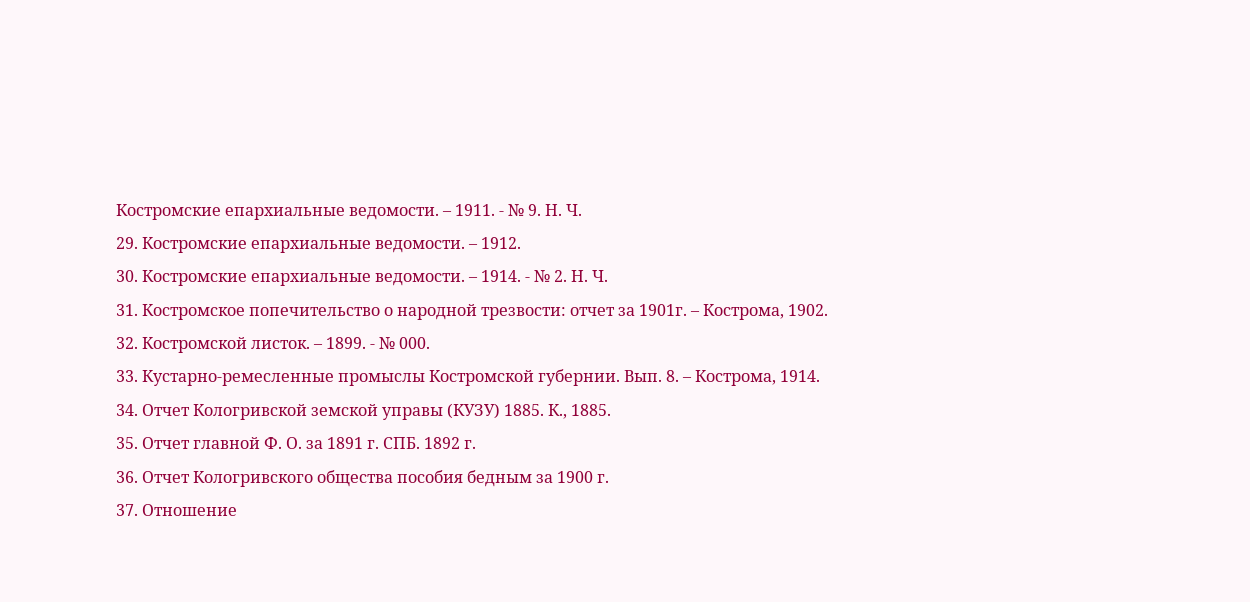Костромские епархиальные ведомости. – 1911. - № 9. Н. Ч.
29. Костромские епархиальные ведомости. – 1912.
30. Костромские епархиальные ведомости. – 1914. - № 2. Н. Ч.
31. Костромское попечительство о народной трезвости: отчет за 1901г. – Кострома, 1902.
32. Костромской листок. – 1899. - № 000.
33. Кустарно-ремесленные промыслы Костромской губернии. Вып. 8. – Кострома, 1914.
34. Отчет Кологривской земской управы (КУЗУ) 1885. К., 1885.
35. Отчет главной Ф. О. за 1891 г. СПБ. 1892 г.
36. Отчет Кологривского общества пособия бедным за 1900 г.
37. Отношение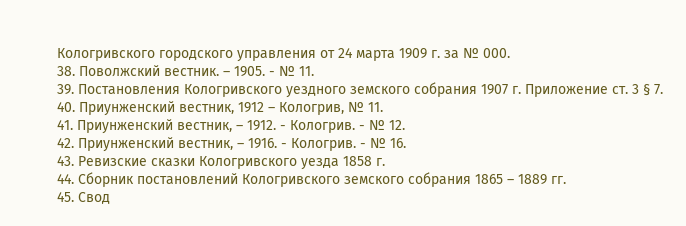Кологривского городского управления от 24 марта 1909 г. за № 000.
38. Поволжский вестник. – 1905. - № 11.
39. Постановления Кологривского уездного земского собрания 1907 г. Приложение ст. 3 § 7.
40. Приунженский вестник, 1912 – Кологрив, № 11.
41. Приунженский вестник, – 1912. - Кологрив. - № 12.
42. Приунженский вестник, – 1916. - Кологрив. - № 16.
43. Ревизские сказки Кологривского уезда 1858 г.
44. Сборник постановлений Кологривского земского собрания 1865 – 1889 гг.
45. Свод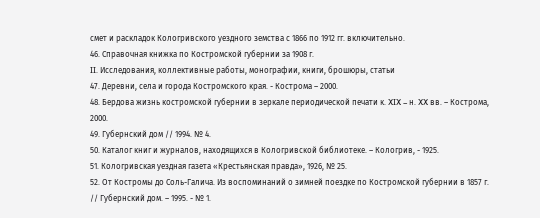смет и раскладок Кологривского уездного земства с 1866 по 1912 гг. включительно.
46. Справочная книжка по Костромской губернии за 1908 г.
II. Исследования, коллективные работы, монографии, книги, брошюры, статьи
47. Деревни, села и города Костромского края. - Кострома – 2000.
48. Бердова жизнь костромской губернии в зеркале периодической печати к. XIX – н. XX вв. – Кострома, 2000.
49. Губернский дом // 1994. № 4.
50. Каталог книг и журналов, находящихся в Кологривской библиотеке. – Кологрив, - 1925.
51. Кологривская уездная газета «Крестьянская правда», 1926, № 25.
52. От Костромы до Соль-Галича. Из воспоминаний о зимней поездке по Костромской губернии в 1857 г. // Губернский дом. – 1995. - № 1.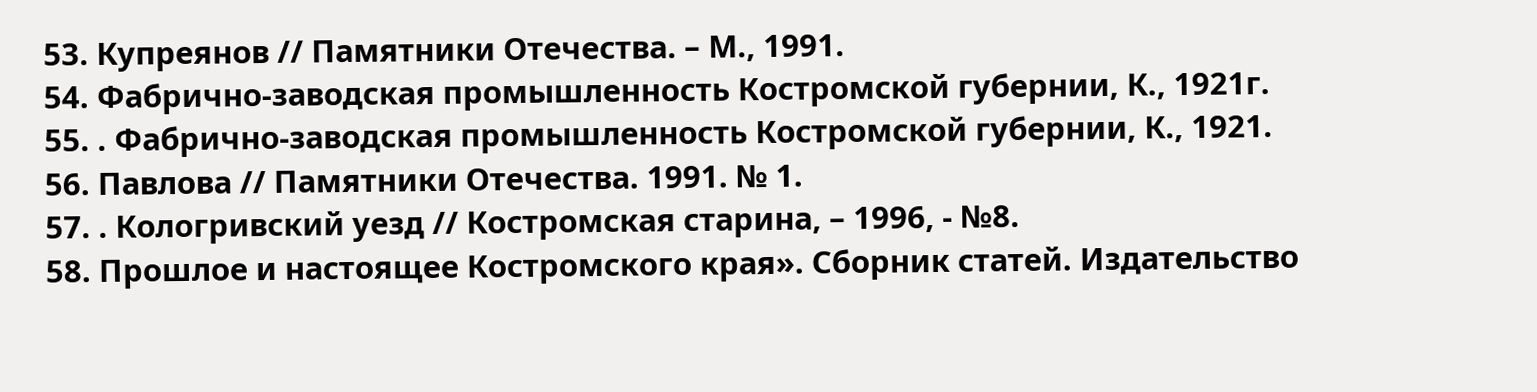53. Купреянов // Памятники Отечества. – М., 1991.
54. Фабрично-заводская промышленность Костромской губернии, К., 1921г.
55. . Фабрично-заводская промышленность Костромской губернии, К., 1921.
56. Павлова // Памятники Отечества. 1991. № 1.
57. . Кологривский уезд // Костромская старина, – 1996, - №8.
58. Прошлое и настоящее Костромского края». Сборник статей. Издательство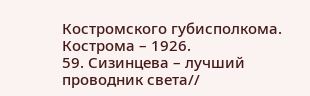Костромского губисполкома. Кострома – 1926.
59. Сизинцева – лучший проводник света//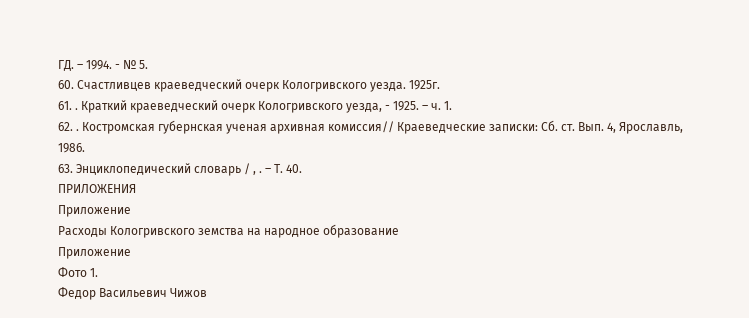ГД. – 1994. - № 5.
60. Счастливцев краеведческий очерк Кологривского уезда. 1925г.
61. . Краткий краеведческий очерк Кологривского уезда, - 1925. – ч. 1.
62. . Костромская губернская ученая архивная комиссия// Краеведческие записки: Сб. ст. Вып. 4, Ярославль, 1986.
63. Энциклопедический словарь / , . – Т. 40.
ПРИЛОЖЕНИЯ
Приложение
Расходы Кологривского земства на народное образование
Приложение
Фото 1.
Федор Васильевич Чижов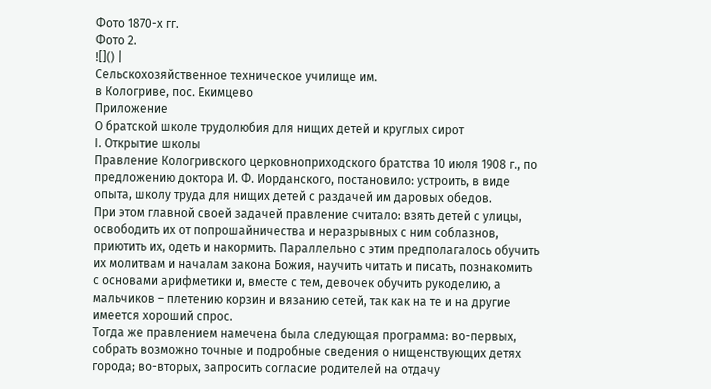Фото 1870-х гг.
Фото 2.
![]() |
Сельскохозяйственное техническое училище им.
в Кологриве, пос. Екимцево
Приложение
О братской школе трудолюбия для нищих детей и круглых сирот
I. Открытие школы
Правление Кологривского церковноприходского братства 10 июля 1908 г., по предложению доктора И. Ф. Иорданского, постановило: устроить, в виде опыта, школу труда для нищих детей с раздачей им даровых обедов.
При этом главной своей задачей правление считало: взять детей с улицы, освободить их от попрошайничества и неразрывных с ним соблазнов, приютить их, одеть и накормить. Параллельно с этим предполагалось обучить их молитвам и началам закона Божия, научить читать и писать, познакомить с основами арифметики и, вместе с тем, девочек обучить рукоделию, а мальчиков – плетению корзин и вязанию сетей, так как на те и на другие имеется хороший спрос.
Тогда же правлением намечена была следующая программа: во-первых, собрать возможно точные и подробные сведения о нищенствующих детях города; во-вторых, запросить согласие родителей на отдачу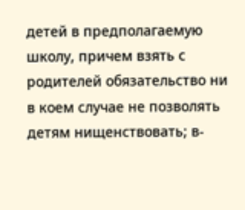детей в предполагаемую школу, причем взять с родителей обязательство ни в коем случае не позволять детям нищенствовать; в-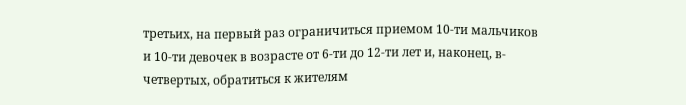третьих, на первый раз ограничиться приемом 10-ти мальчиков и 10-ти девочек в возрасте от 6-ти до 12-ти лет и, наконец, в-четвертых, обратиться к жителям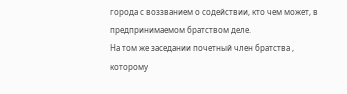города с воззванием о содействии, кто чем может, в предпринимаемом братством деле.
На том же заседании почетный член братства , которому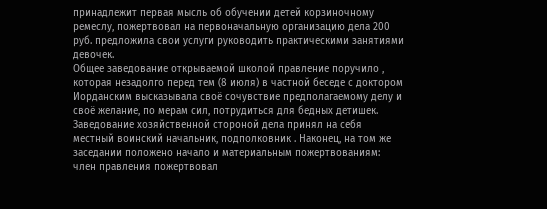принадлежит первая мысль об обучении детей корзиночному ремеслу, пожертвовал на первоначальную организацию дела 200 руб. предложила свои услуги руководить практическими занятиями девочек.
Общее заведование открываемой школой правление поручило , которая незадолго перед тем (8 июля) в частной беседе с доктором Иорданским высказывала своё сочувствие предполагаемому делу и своё желание, по мерам сил, потрудиться для бедных детишек.
Заведование хозяйственной стороной дела принял на себя местный воинский начальник, подполковник . Наконец, на том же заседании положено начало и материальным пожертвованиям: член правления пожертвовал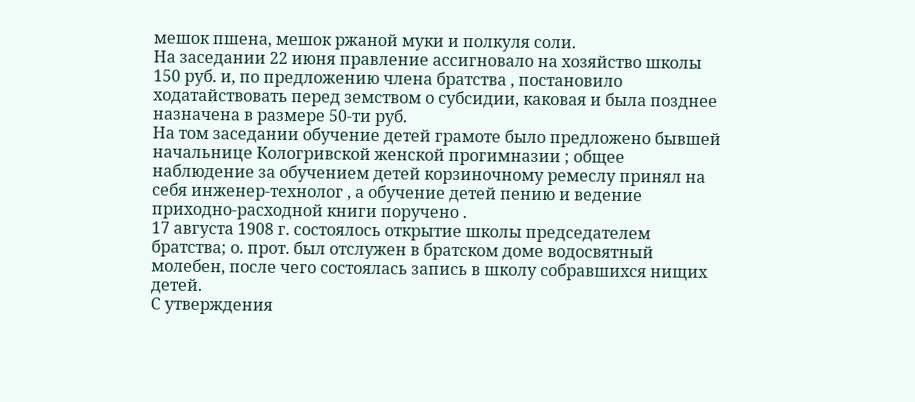мешок пшена, мешок ржаной муки и полкуля соли.
На заседании 22 июня правление ассигновало на хозяйство школы 150 руб. и, по предложению члена братства , постановило ходатайствовать перед земством о субсидии, каковая и была позднее назначена в размере 50-ти руб.
На том заседании обучение детей грамоте было предложено бывшей начальнице Кологривской женской прогимназии ; общее наблюдение за обучением детей корзиночному ремеслу принял на себя инженер-технолог , а обучение детей пению и ведение приходно-расходной книги поручено .
17 августа 1908 г. состоялось открытие школы председателем братства; о. прот. был отслужен в братском доме водосвятный молебен, после чего состоялась запись в школу собравшихся нищих детей.
С утверждения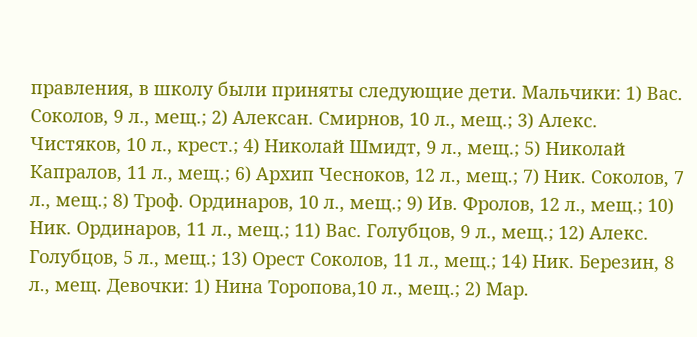правления, в школу были приняты следующие дети. Мальчики: 1) Вас. Соколов, 9 л., мещ.; 2) Алексан. Смирнов, 10 л., мещ.; 3) Алекс. Чистяков, 10 л., крест.; 4) Николай Шмидт, 9 л., мещ.; 5) Николай Капралов, 11 л., мещ.; 6) Архип Чесноков, 12 л., мещ.; 7) Ник. Соколов, 7 л., мещ.; 8) Троф. Ординаров, 10 л., мещ.; 9) Ив. Фролов, 12 л., мещ.; 10) Ник. Ординаров, 11 л., мещ.; 11) Вас. Голубцов, 9 л., мещ.; 12) Алекс. Голубцов, 5 л., мещ.; 13) Орест Соколов, 11 л., мещ.; 14) Ник. Березин, 8 л., мещ. Девочки: 1) Нина Торопова,10 л., мещ.; 2) Мар.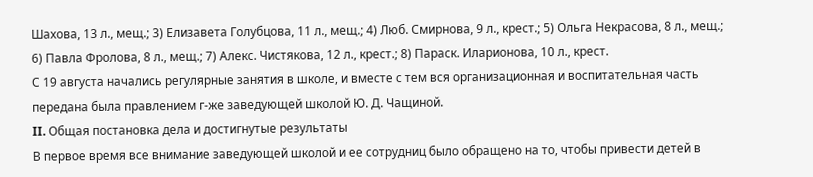Шахова, 13 л., мещ.; 3) Елизавета Голубцова, 11 л., мещ.; 4) Люб. Смирнова, 9 л., крест.; 5) Ольга Некрасова, 8 л., мещ.; 6) Павла Фролова, 8 л., мещ.; 7) Алекс. Чистякова, 12 л., крест.; 8) Параск. Иларионова, 10 л., крест.
С 19 августа начались регулярные занятия в школе, и вместе с тем вся организационная и воспитательная часть передана была правлением г-же заведующей школой Ю. Д. Чащиной.
II. Общая постановка дела и достигнутые результаты
В первое время все внимание заведующей школой и ее сотрудниц было обращено на то, чтобы привести детей в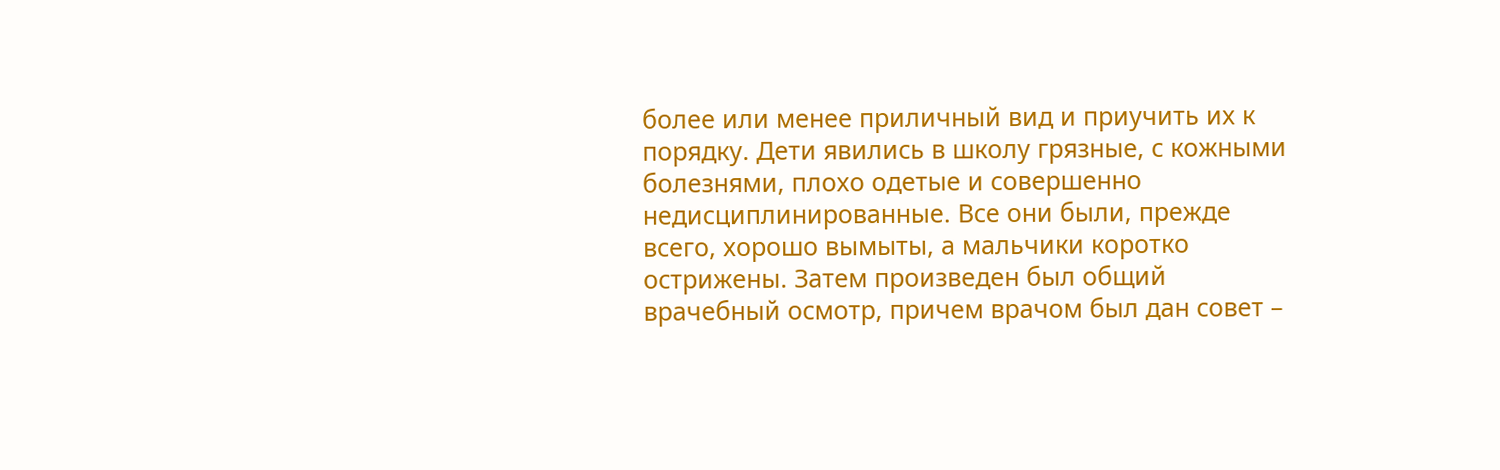более или менее приличный вид и приучить их к порядку. Дети явились в школу грязные, с кожными болезнями, плохо одетые и совершенно недисциплинированные. Все они были, прежде всего, хорошо вымыты, а мальчики коротко острижены. Затем произведен был общий врачебный осмотр, причем врачом был дан совет –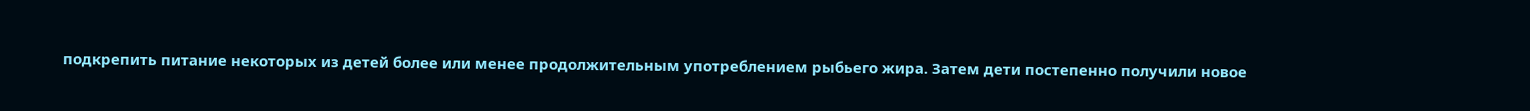подкрепить питание некоторых из детей более или менее продолжительным употреблением рыбьего жира. Затем дети постепенно получили новое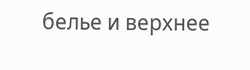белье и верхнее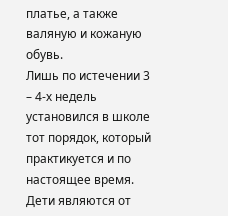платье, а также валяную и кожаную обувь.
Лишь по истечении 3 – 4-х недель установился в школе тот порядок, который практикуется и по настоящее время. Дети являются от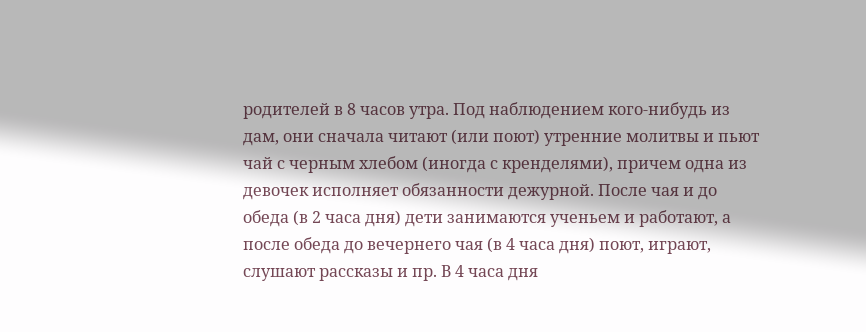родителей в 8 часов утра. Под наблюдением кого-нибудь из дам, они сначала читают (или поют) утренние молитвы и пьют чай с черным хлебом (иногда с кренделями), причем одна из девочек исполняет обязанности дежурной. После чая и до обеда (в 2 часа дня) дети занимаются ученьем и работают, а после обеда до вечернего чая (в 4 часа дня) поют, играют, слушают рассказы и пр. В 4 часа дня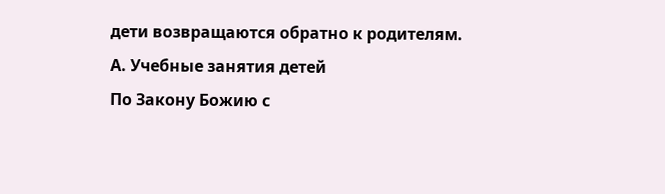дети возвращаются обратно к родителям.
А. Учебные занятия детей
По Закону Божию с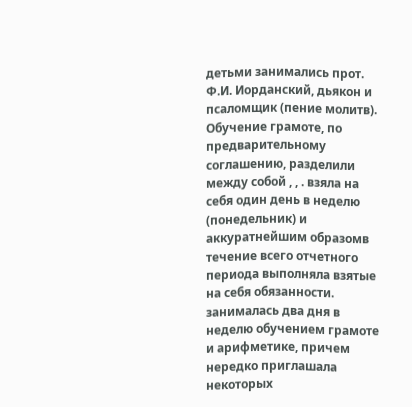детьми занимались прот. Ф.И. Иорданский, дьякон и псаломщик (пение молитв). Обучение грамоте, по предварительному соглашению, разделили между собой , , . взяла на себя один день в неделю (понедельник) и аккуратнейшим образомв течение всего отчетного периода выполняла взятые на себя обязанности. занималась два дня в неделю обучением грамоте и арифметике, причем нередко приглашала некоторых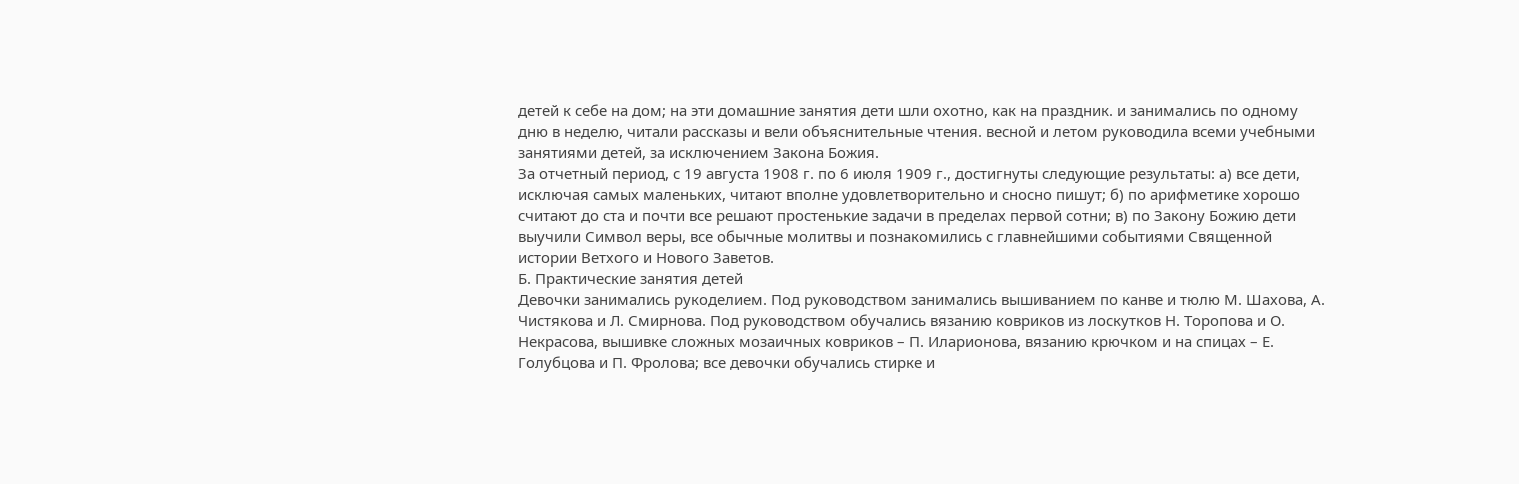детей к себе на дом; на эти домашние занятия дети шли охотно, как на праздник. и занимались по одному дню в неделю, читали рассказы и вели объяснительные чтения. весной и летом руководила всеми учебными занятиями детей, за исключением Закона Божия.
За отчетный период, с 19 августа 1908 г. по 6 июля 1909 г., достигнуты следующие результаты: а) все дети, исключая самых маленьких, читают вполне удовлетворительно и сносно пишут; б) по арифметике хорошо считают до ста и почти все решают простенькие задачи в пределах первой сотни; в) по Закону Божию дети выучили Символ веры, все обычные молитвы и познакомились с главнейшими событиями Священной истории Ветхого и Нового Заветов.
Б. Практические занятия детей
Девочки занимались рукоделием. Под руководством занимались вышиванием по канве и тюлю М. Шахова, А. Чистякова и Л. Смирнова. Под руководством обучались вязанию ковриков из лоскутков Н. Торопова и О. Некрасова, вышивке сложных мозаичных ковриков – П. Иларионова, вязанию крючком и на спицах – Е. Голубцова и П. Фролова; все девочки обучались стирке и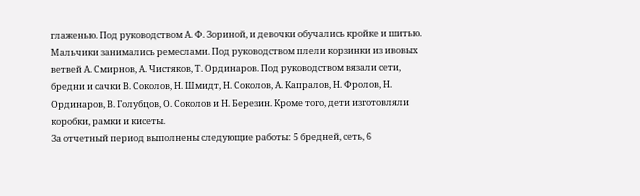глаженью. Под руководством А. Ф. Зориной, и девочки обучались кройке и шитью.
Мальчики занимались ремеслами. Под руководством плели корзинки из ивовых ветвей А. Смирнов, А. Чистяков, Т. Ординаров. Под руководством вязали сети, бредни и сачки В. Соколов, Н. Шмидт, Н. Соколов, А. Капралов, Н. Фролов, Н. Ординаров, В. Голубцов, О. Соколов и Н. Березин. Кроме того, дети изготовляли коробки, рамки и кисеты.
За отчетный период выполнены следующие работы: 5 бредней, сеть, 6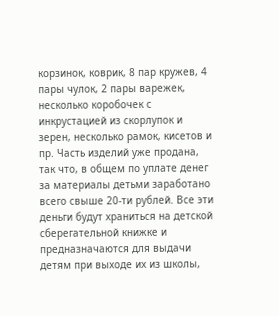корзинок, коврик, 8 пар кружев, 4 пары чулок, 2 пары варежек, несколько коробочек с инкрустацией из скорлупок и зерен, несколько рамок, кисетов и пр. Часть изделий уже продана, так что, в общем по уплате денег за материалы детьми заработано всего свыше 20-ти рублей. Все эти деньги будут храниться на детской сберегательной книжке и предназначаются для выдачи детям при выходе их из школы,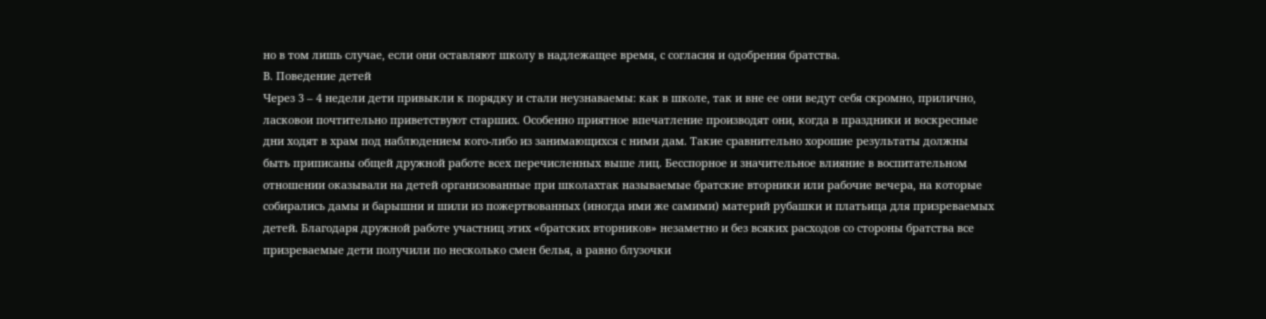но в том лишь случае, если они оставляют школу в надлежащее время, с согласия и одобрения братства.
В. Поведение детей
Через 3 – 4 недели дети привыкли к порядку и стали неузнаваемы: как в школе, так и вне ее они ведут себя скромно, прилично, ласковои почтительно приветствуют старших. Особенно приятное впечатление производят они, когда в праздники и воскресные дни ходят в храм под наблюдением кого-либо из занимающихся с ними дам. Такие сравнительно хорошие результаты должны быть приписаны общей дружной работе всех перечисленных выше лиц. Бесспорное и значительное влияние в воспитательном отношении оказывали на детей организованные при школахтак называемые братские вторники или рабочие вечера, на которые собирались дамы и барышни и шили из пожертвованных (иногда ими же самими) материй рубашки и платьица для призреваемых детей. Благодаря дружной работе участниц этих «братских вторников» незаметно и без всяких расходов со стороны братства все призреваемые дети получили по несколько смен белья, а равно блузочки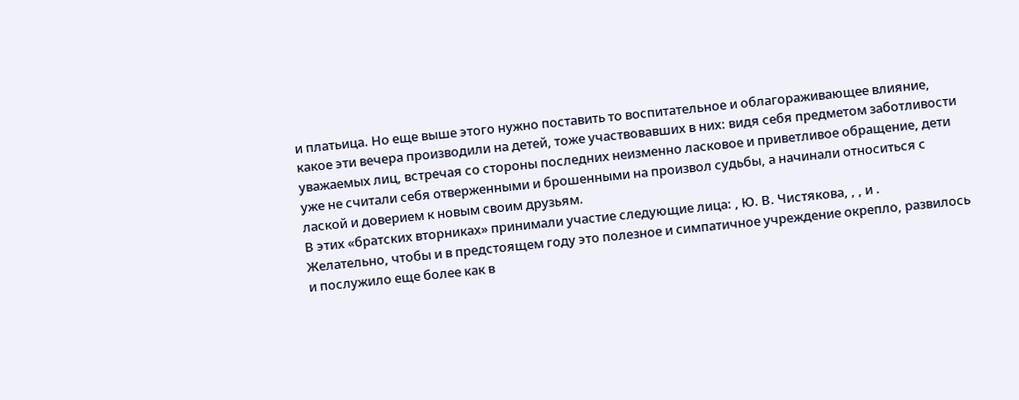и платьица. Но еще выше этого нужно поставить то воспитательное и облагораживающее влияние, какое эти вечера производили на детей, тоже участвовавших в них: видя себя предметом заботливости уважаемых лиц, встречая со стороны последних неизменно ласковое и приветливое обращение, дети уже не считали себя отверженными и брошенными на произвол судьбы, а начинали относиться с лаской и доверием к новым своим друзьям.
В этих «братских вторниках» принимали участие следующие лица: , Ю. В. Чистякова, , , и .
Желательно, чтобы и в предстоящем году это полезное и симпатичное учреждение окрепло, развилось и послужило еще более как в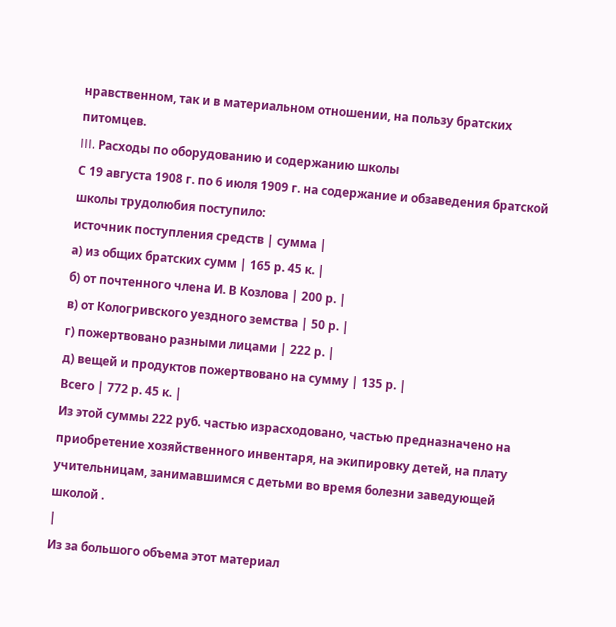нравственном, так и в материальном отношении, на пользу братских питомцев.
III. Расходы по оборудованию и содержанию школы
С 19 августа 1908 г. по 6 июля 1909 г. на содержание и обзаведения братской школы трудолюбия поступило:
источник поступления средств | сумма |
а) из общих братских сумм | 165 р. 45 к. |
б) от почтенного члена И. В Козлова | 200 р. |
в) от Кологривского уездного земства | 50 р. |
г) пожертвовано разными лицами | 222 р. |
д) вещей и продуктов пожертвовано на сумму | 135 р. |
Всего | 772 р. 45 к. |
Из этой суммы 222 руб. частью израсходовано, частью предназначено на приобретение хозяйственного инвентаря, на экипировку детей, на плату учительницам, занимавшимся с детьми во время болезни заведующей школой .
|
Из за большого объема этот материал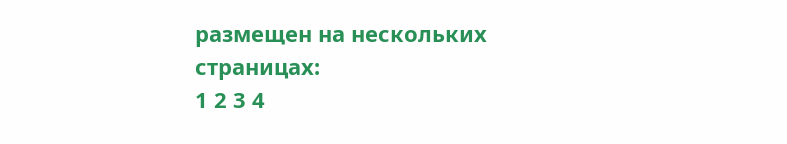размещен на нескольких страницах:
1 2 3 4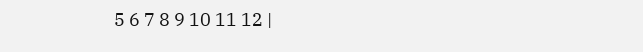5 6 7 8 9 10 11 12 |